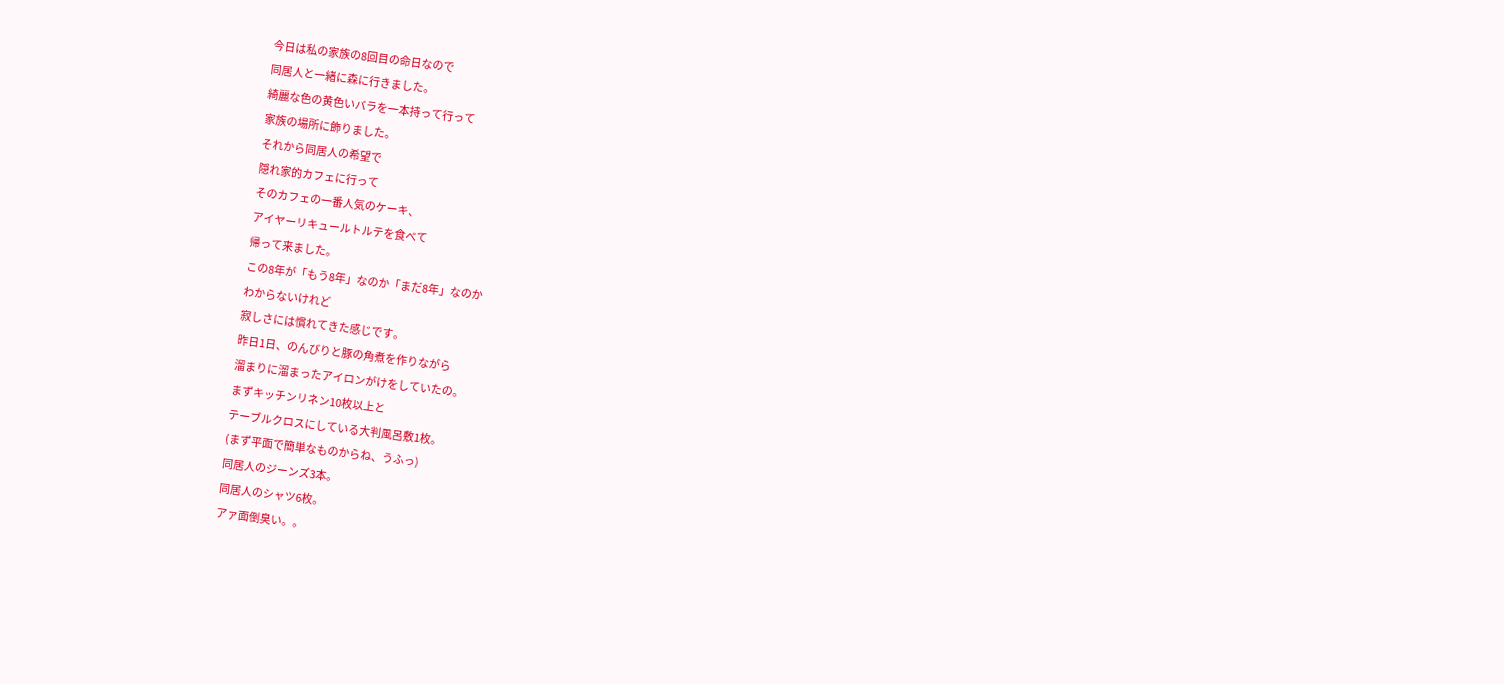今日は私の家族の8回目の命日なので
同居人と一緒に森に行きました。
綺麗な色の黄色いバラを一本持って行って
家族の場所に飾りました。
それから同居人の希望で
隠れ家的カフェに行って
そのカフェの一番人気のケーキ、
アイヤーリキュールトルテを食べて
帰って来ました。
この8年が「もう8年」なのか「まだ8年」なのか
わからないけれど
寂しさには慣れてきた感じです。
昨日1日、のんびりと豚の角煮を作りながら
溜まりに溜まったアイロンがけをしていたの。
まずキッチンリネン10枚以上と
テーブルクロスにしている大判風呂敷1枚。
(まず平面で簡単なものからね、うふっ)
同居人のジーンズ3本。
同居人のシャツ6枚。
アァ面倒臭い。。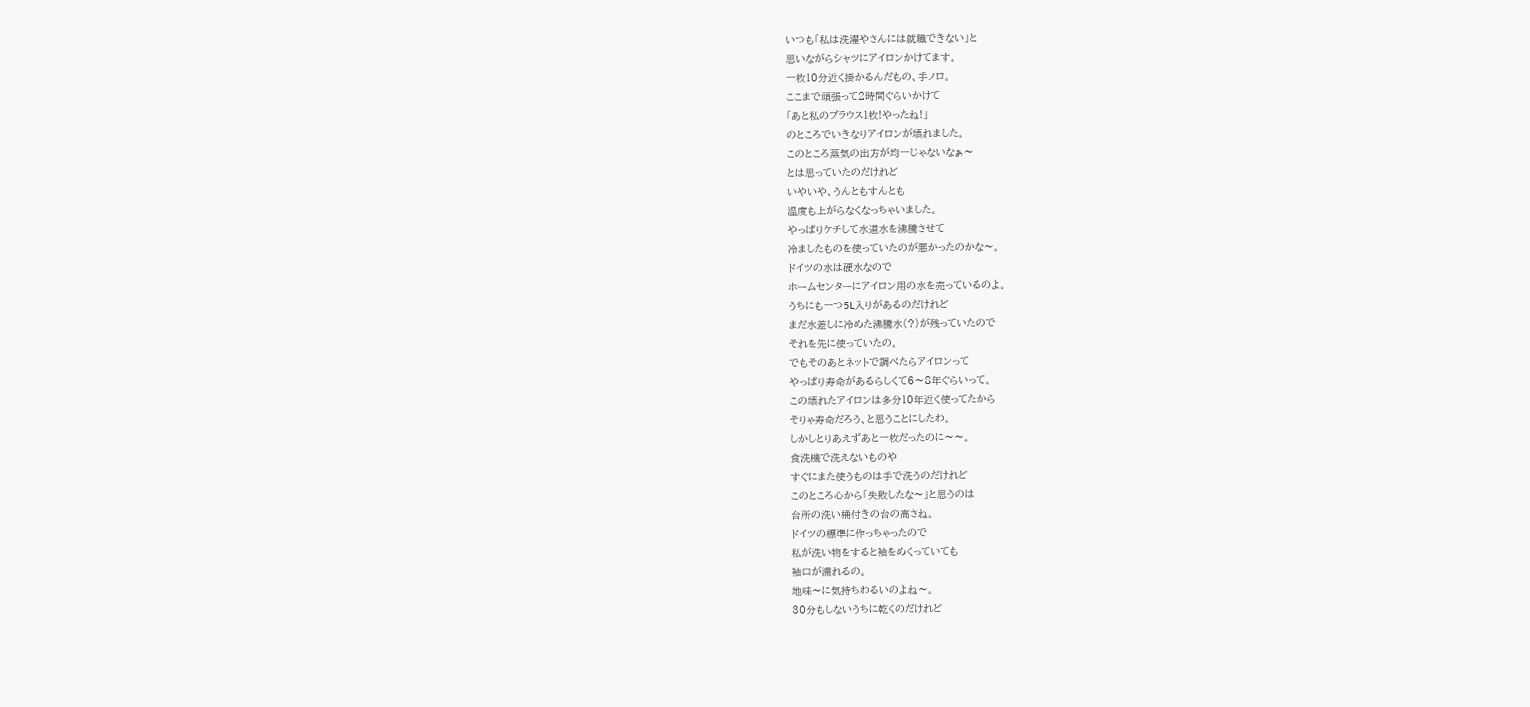いつも「私は洗濯やさんには就職できない」と
思いながらシャツにアイロンかけてます。
一枚10分近く掛かるんだもの、手ノロ。
ここまで頑張って2時間ぐらいかけて
「あと私のブラウス1枚!やったね!」
のところでいきなりアイロンが壊れました。
このところ蒸気の出方が均一じゃないなぁ〜
とは思っていたのだけれど
いやいや、うんともすんとも
温度も上がらなくなっちゃいました。
やっぱりケチして水道水を沸騰させて
冷ましたものを使っていたのが悪かったのかな〜。
ドイツの水は硬水なので
ホームセンターにアイロン用の水を売っているのよ。
うちにも一つ5L入りがあるのだけれど
まだ水差しに冷めた沸騰水(?)が残っていたので
それを先に使っていたの。
でもそのあとネットで調べたらアイロンって
やっぱり寿命があるらしくて6〜8年ぐらいって。
この壊れたアイロンは多分10年近く使ってたから
そりゃ寿命だろう、と思うことにしたわ。
しかしとりあえずあと一枚だったのに〜〜。
食洗機で洗えないものや
すぐにまた使うものは手で洗うのだけれど
このところ心から「失敗したな〜」と思うのは
台所の洗い桶付きの台の高さね。
ドイツの標準に作っちゃったので
私が洗い物をすると袖をめくっていても
袖口が濡れるの。
地味〜に気持ちわるいのよね〜。
30分もしないうちに乾くのだけれど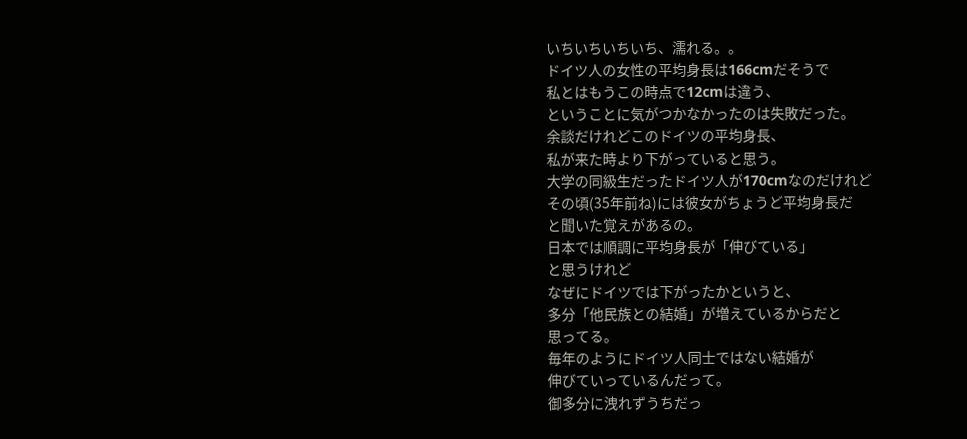いちいちいちいち、濡れる。。
ドイツ人の女性の平均身長は166cmだそうで
私とはもうこの時点で12cmは違う、
ということに気がつかなかったのは失敗だった。
余談だけれどこのドイツの平均身長、
私が来た時より下がっていると思う。
大学の同級生だったドイツ人が170cmなのだけれど
その頃(35年前ね)には彼女がちょうど平均身長だ
と聞いた覚えがあるの。
日本では順調に平均身長が「伸びている」
と思うけれど
なぜにドイツでは下がったかというと、
多分「他民族との結婚」が増えているからだと
思ってる。
毎年のようにドイツ人同士ではない結婚が
伸びていっているんだって。
御多分に洩れずうちだっ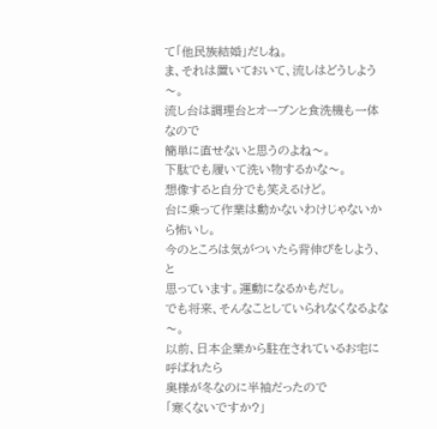て「他民族結婚」だしね。
ま、それは置いておいて、流しはどうしよう〜。
流し台は調理台とオーブンと食洗機も一体なので
簡単に直せないと思うのよね〜。
下駄でも履いて洗い物するかな〜。
想像すると自分でも笑えるけど。
台に乗って作業は動かないわけじゃないから怖いし。
今のところは気がついたら背伸びをしよう、と
思っています。運動になるかもだし。
でも将来、そんなことしていられなくなるよな〜。
以前、日本企業から駐在されているお宅に呼ばれたら
奥様が冬なのに半袖だったので
「寒くないですか?」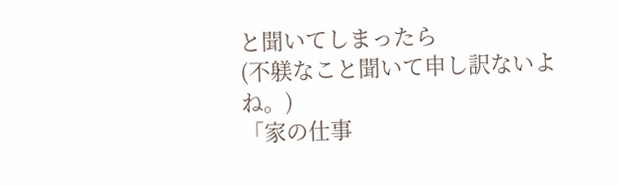と聞いてしまったら
(不躾なこと聞いて申し訳ないよね。)
「家の仕事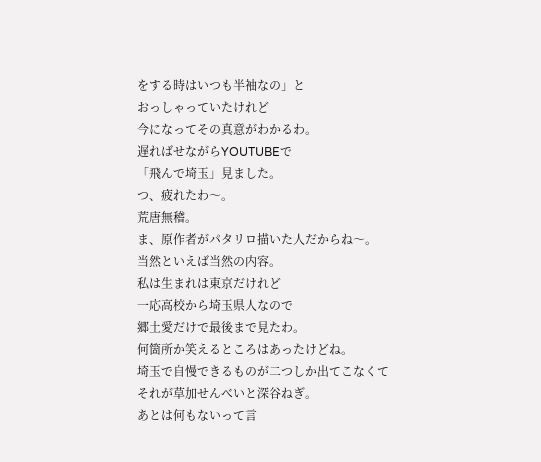をする時はいつも半袖なの」と
おっしゃっていたけれど
今になってその真意がわかるわ。
遅ればせながらYOUTUBEで
「飛んで埼玉」見ました。
つ、疲れたわ〜。
荒唐無稽。
ま、原作者がパタリロ描いた人だからね〜。
当然といえば当然の内容。
私は生まれは東京だけれど
一応高校から埼玉県人なので
郷土愛だけで最後まで見たわ。
何箇所か笑えるところはあったけどね。
埼玉で自慢できるものが二つしか出てこなくて
それが草加せんべいと深谷ねぎ。
あとは何もないって言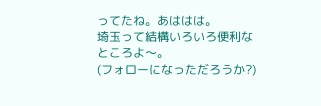ってたね。あははは。
埼玉って結構いろいろ便利なところよ〜。
(フォローになっただろうか?)